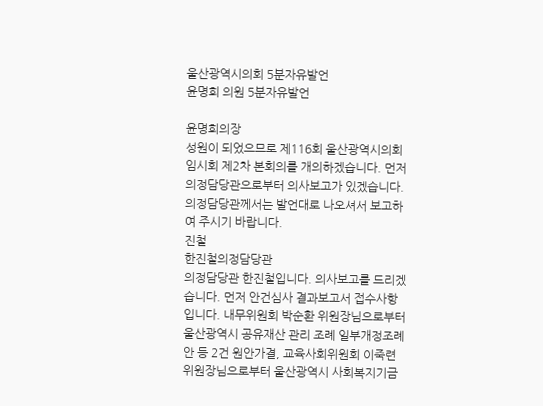울산광역시의회 5분자유발언
윤명희 의원 5분자유발언

윤명희의장
성원이 되었으므로 제116회 울산광역시의회 임시회 제2차 본회의를 개의하겠습니다. 먼저 의정담당관으로부터 의사보고가 있겠습니다. 의정담당관께서는 발언대로 나오셔서 보고하여 주시기 바랍니다.
진철
한진철의정담당관
의정담당관 한진철입니다. 의사보고를 드리겠습니다. 먼저 안건심사 결과보고서 접수사항입니다. 내무위원회 박순환 위원장님으로부터 울산광역시 공유재산 관리 조례 일부개정조례안 등 2건 원안가결, 교육사회위원회 이죽련 위원장님으로부터 울산광역시 사회복지기금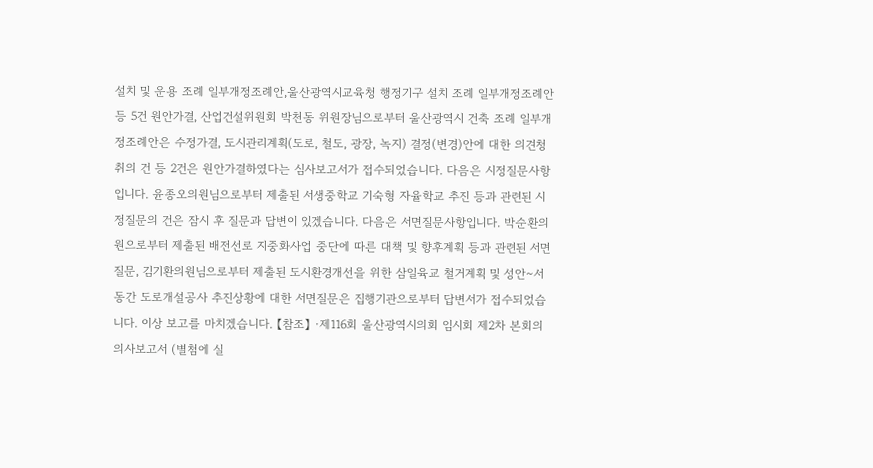설치 및 운용 조례 일부개정조례안,울산광역시교육청 행정기구 설치 조례 일부개정조례안 등 5건 원안가결, 산업건설위원회 박천동 위원장님으로부터 울산광역시 건축 조례 일부개정조례안은 수정가결, 도시관리계획(도로, 철도, 광장, 녹지) 결정(변경)안에 대한 의견청취의 건 등 2건은 원안가결하였다는 심사보고서가 접수되었습니다. 다음은 시정질문사항입니다. 윤종오의원님으로부터 제출된 서생중학교 기숙형 자율학교 추진 등과 관련된 시정질문의 건은 잠시 후 질문과 답변이 있겠습니다. 다음은 서면질문사항입니다. 박순환의원으로부터 제출된 배전선로 지중화사업 중단에 따른 대책 및 향후계획 등과 관련된 서면질문, 김기환의원님으로부터 제출된 도시환경개선을 위한 삼일육교 철거계획 및 성안∼서동간 도로개설공사 추진상황에 대한 서면질문은 집행기관으로부터 답변서가 접수되었습니다. 이상 보고를 마치겠습니다. 【참조】 ·제116회 울산광역시의회 임시회 제2차 본회의 의사보고서 (별첨에 실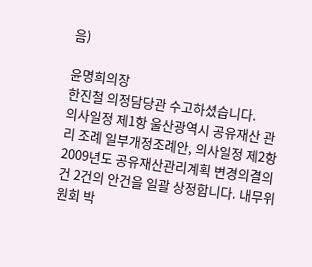음)

윤명희의장
한진철 의정담당관 수고하셨습니다.
의사일정 제1항 울산광역시 공유재산 관리 조례 일부개정조례안, 의사일정 제2항 2009년도 공유재산관리계획 변경의결의 건 2건의 안건을 일괄 상정합니다. 내무위원회 박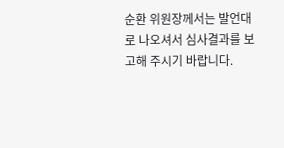순환 위원장께서는 발언대로 나오셔서 심사결과를 보고해 주시기 바랍니다.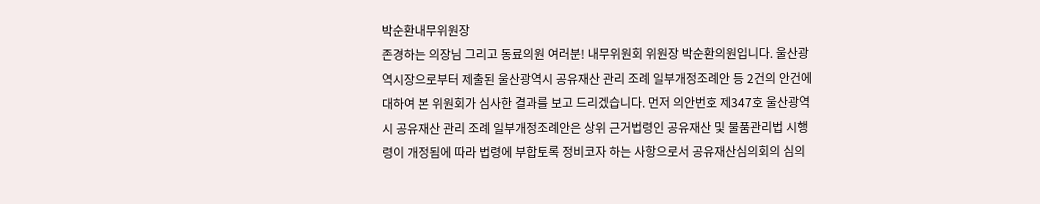박순환내무위원장
존경하는 의장님 그리고 동료의원 여러분! 내무위원회 위원장 박순환의원입니다. 울산광역시장으로부터 제출된 울산광역시 공유재산 관리 조례 일부개정조례안 등 2건의 안건에 대하여 본 위원회가 심사한 결과를 보고 드리겠습니다. 먼저 의안번호 제347호 울산광역시 공유재산 관리 조례 일부개정조례안은 상위 근거법령인 공유재산 및 물품관리법 시행령이 개정됨에 따라 법령에 부합토록 정비코자 하는 사항으로서 공유재산심의회의 심의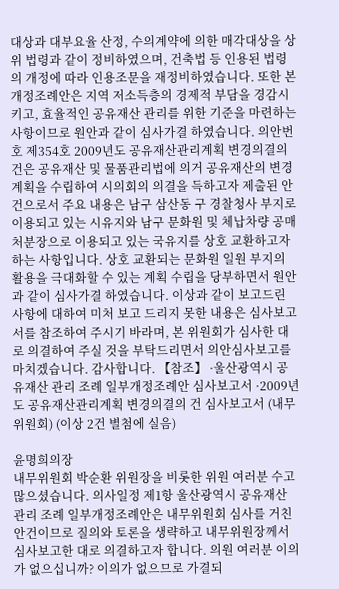대상과 대부요율 산정, 수의계약에 의한 매각대상을 상위 법령과 같이 정비하였으며, 건축법 등 인용된 법령의 개정에 따라 인용조문을 재정비하였습니다. 또한 본 개정조례안은 지역 저소득층의 경제적 부담을 경감시키고, 효율적인 공유재산 관리를 위한 기준을 마련하는 사항이므로 원안과 같이 심사가결 하였습니다. 의안번호 제354호 2009년도 공유재산관리계획 변경의결의 건은 공유재산 및 물품관리법에 의거 공유재산의 변경 계획을 수립하여 시의회의 의결을 득하고자 제출된 안건으로서 주요 내용은 남구 삼산동 구 경찰청사 부지로 이용되고 있는 시유지와 남구 문화원 및 체납차량 공매처분장으로 이용되고 있는 국유지를 상호 교환하고자 하는 사항입니다. 상호 교환되는 문화원 일원 부지의 활용을 극대화할 수 있는 계획 수립을 당부하면서 원안과 같이 심사가결 하였습니다. 이상과 같이 보고드린 사항에 대하여 미처 보고 드리지 못한 내용은 심사보고서를 참조하여 주시기 바라며, 본 위원회가 심사한 대로 의결하여 주실 것을 부탁드리면서 의안심사보고를 마치겠습니다. 감사합니다. 【참조】 ·울산광역시 공유재산 관리 조례 일부개정조례안 심사보고서 ·2009년도 공유재산관리계획 변경의결의 건 심사보고서 (내무위원회) (이상 2건 별첨에 실음)

윤명희의장
내무위원회 박순환 위원장을 비롯한 위원 여러분 수고 많으셨습니다. 의사일정 제1항 울산광역시 공유재산 관리 조례 일부개정조례안은 내무위원회 심사를 거친 안건이므로 질의와 토론을 생략하고 내무위원장께서 심사보고한 대로 의결하고자 합니다. 의원 여러분 이의가 없으십니까? 이의가 없으므로 가결되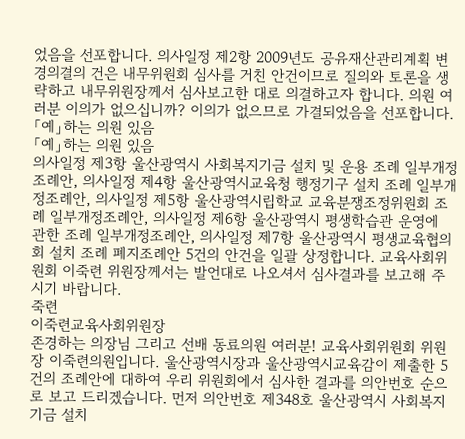었음을 선포합니다. 의사일정 제2항 2009년도 공유재산관리계획 변경의결의 건은 내무위원회 심사를 거친 안건이므로 질의와 토론을 생략하고 내무위원장께서 심사보고한 대로 의결하고자 합니다. 의원 여러분 이의가 없으십니까? 이의가 없으므로 가결되었음을 선포합니다.
「예」하는 의원 있음
「예」하는 의원 있음
의사일정 제3항 울산광역시 사회복지기금 설치 및 운용 조례 일부개정조례안, 의사일정 제4항 울산광역시교육청 행정기구 설치 조례 일부개정조례안, 의사일정 제5항 울산광역시립학교 교육분쟁조정위원회 조례 일부개정조례안, 의사일정 제6항 울산광역시 평생학습관 운영에 관한 조례 일부개정조례안, 의사일정 제7항 울산광역시 평생교육협의회 설치 조례 폐지조례안 5건의 안건을 일괄 상정합니다. 교육사회위원회 이죽련 위원장께서는 발언대로 나오셔서 심사결과를 보고해 주시기 바랍니다.
죽련
이죽련교육사회위원장
존경하는 의장님 그리고 선배 동료의원 여러분! 교육사회위원회 위원장 이죽련의원입니다. 울산광역시장과 울산광역시교육감이 제출한 5건의 조례안에 대하여 우리 위원회에서 심사한 결과를 의안번호 순으로 보고 드리겠습니다. 먼저 의안번호 제348호 울산광역시 사회복지기금 설치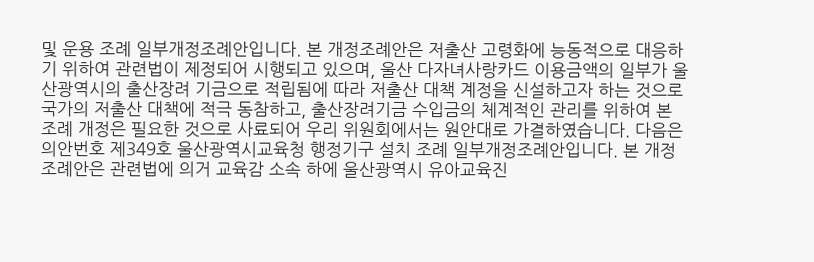및 운용 조례 일부개정조례안입니다. 본 개정조례안은 저출산 고령화에 능동적으로 대응하기 위하여 관련법이 제정되어 시행되고 있으며, 울산 다자녀사랑카드 이용금액의 일부가 울산광역시의 출산장려 기금으로 적립됨에 따라 저출산 대책 계정을 신설하고자 하는 것으로 국가의 저출산 대책에 적극 동참하고, 출산장려기금 수입금의 체계적인 관리를 위하여 본 조례 개정은 필요한 것으로 사료되어 우리 위원회에서는 원안대로 가결하였습니다. 다음은 의안번호 제349호 울산광역시교육청 행정기구 설치 조례 일부개정조례안입니다. 본 개정조례안은 관련법에 의거 교육감 소속 하에 울산광역시 유아교육진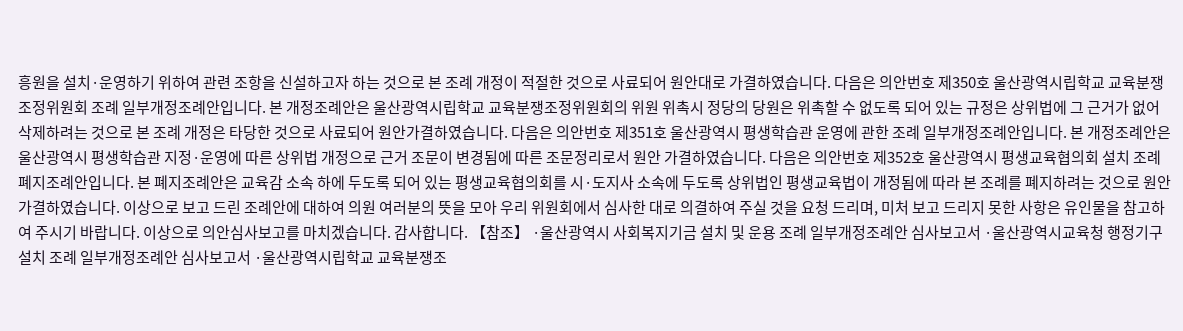흥원을 설치·운영하기 위하여 관련 조항을 신설하고자 하는 것으로 본 조례 개정이 적절한 것으로 사료되어 원안대로 가결하였습니다. 다음은 의안번호 제350호 울산광역시립학교 교육분쟁조정위원회 조례 일부개정조례안입니다. 본 개정조례안은 울산광역시립학교 교육분쟁조정위원회의 위원 위촉시 정당의 당원은 위촉할 수 없도록 되어 있는 규정은 상위법에 그 근거가 없어 삭제하려는 것으로 본 조례 개정은 타당한 것으로 사료되어 원안가결하였습니다. 다음은 의안번호 제351호 울산광역시 평생학습관 운영에 관한 조례 일부개정조례안입니다. 본 개정조례안은 울산광역시 평생학습관 지정·운영에 따른 상위법 개정으로 근거 조문이 변경됨에 따른 조문정리로서 원안 가결하였습니다. 다음은 의안번호 제352호 울산광역시 평생교육협의회 설치 조례 폐지조례안입니다. 본 폐지조례안은 교육감 소속 하에 두도록 되어 있는 평생교육협의회를 시·도지사 소속에 두도록 상위법인 평생교육법이 개정됨에 따라 본 조례를 폐지하려는 것으로 원안가결하였습니다. 이상으로 보고 드린 조례안에 대하여 의원 여러분의 뜻을 모아 우리 위원회에서 심사한 대로 의결하여 주실 것을 요청 드리며, 미처 보고 드리지 못한 사항은 유인물을 참고하여 주시기 바랍니다. 이상으로 의안심사보고를 마치겠습니다. 감사합니다. 【참조】 ·울산광역시 사회복지기금 설치 및 운용 조례 일부개정조례안 심사보고서 ·울산광역시교육청 행정기구 설치 조례 일부개정조례안 심사보고서 ·울산광역시립학교 교육분쟁조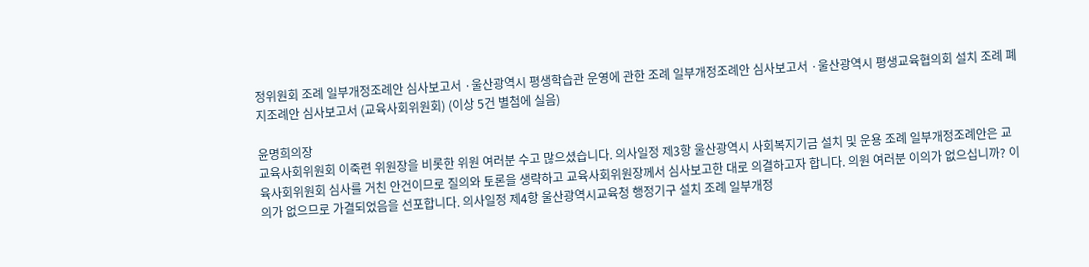정위원회 조례 일부개정조례안 심사보고서 ·울산광역시 평생학습관 운영에 관한 조례 일부개정조례안 심사보고서 ·울산광역시 평생교육협의회 설치 조례 폐지조례안 심사보고서 (교육사회위원회) (이상 5건 별첨에 실음)

윤명희의장
교육사회위원회 이죽련 위원장을 비롯한 위원 여러분 수고 많으셨습니다. 의사일정 제3항 울산광역시 사회복지기금 설치 및 운용 조례 일부개정조례안은 교육사회위원회 심사를 거친 안건이므로 질의와 토론을 생략하고 교육사회위원장께서 심사보고한 대로 의결하고자 합니다. 의원 여러분 이의가 없으십니까? 이의가 없으므로 가결되었음을 선포합니다. 의사일정 제4항 울산광역시교육청 행정기구 설치 조례 일부개정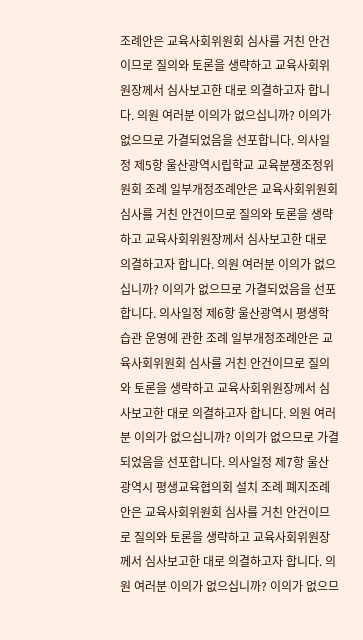조례안은 교육사회위원회 심사를 거친 안건이므로 질의와 토론을 생략하고 교육사회위원장께서 심사보고한 대로 의결하고자 합니다. 의원 여러분 이의가 없으십니까? 이의가 없으므로 가결되었음을 선포합니다. 의사일정 제5항 울산광역시립학교 교육분쟁조정위원회 조례 일부개정조례안은 교육사회위원회 심사를 거친 안건이므로 질의와 토론을 생략하고 교육사회위원장께서 심사보고한 대로 의결하고자 합니다. 의원 여러분 이의가 없으십니까? 이의가 없으므로 가결되었음을 선포합니다. 의사일정 제6항 울산광역시 평생학습관 운영에 관한 조례 일부개정조례안은 교육사회위원회 심사를 거친 안건이므로 질의와 토론을 생략하고 교육사회위원장께서 심사보고한 대로 의결하고자 합니다. 의원 여러분 이의가 없으십니까? 이의가 없으므로 가결되었음을 선포합니다. 의사일정 제7항 울산광역시 평생교육협의회 설치 조례 폐지조례안은 교육사회위원회 심사를 거친 안건이므로 질의와 토론을 생략하고 교육사회위원장께서 심사보고한 대로 의결하고자 합니다. 의원 여러분 이의가 없으십니까? 이의가 없으므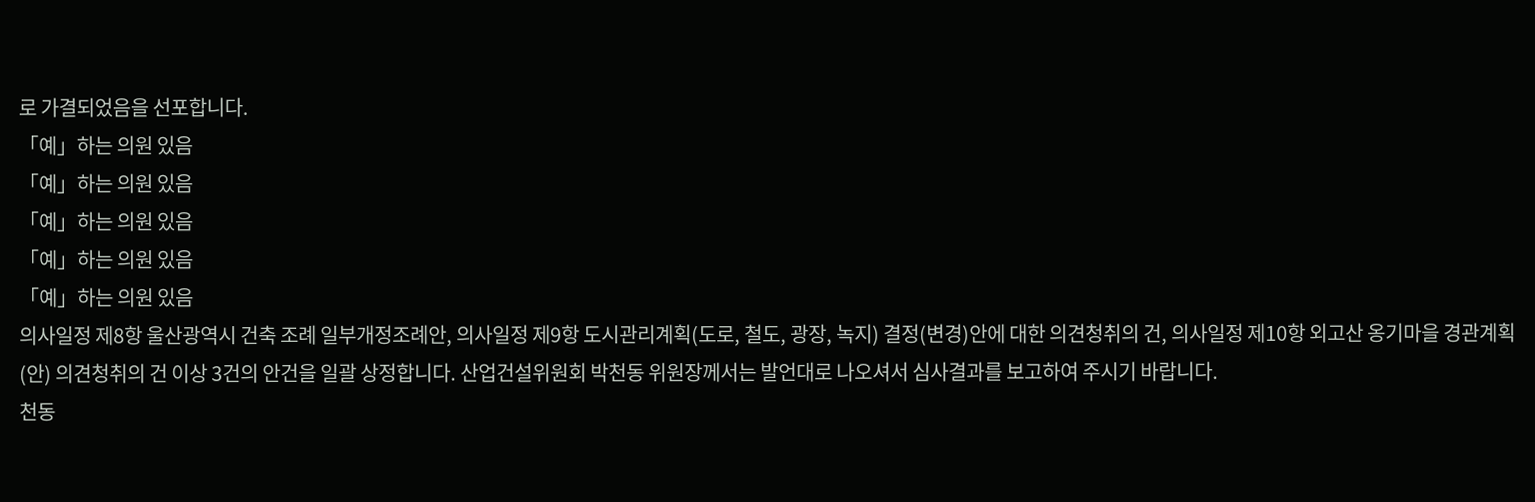로 가결되었음을 선포합니다.
「예」하는 의원 있음
「예」하는 의원 있음
「예」하는 의원 있음
「예」하는 의원 있음
「예」하는 의원 있음
의사일정 제8항 울산광역시 건축 조례 일부개정조례안, 의사일정 제9항 도시관리계획(도로, 철도, 광장, 녹지) 결정(변경)안에 대한 의견청취의 건, 의사일정 제10항 외고산 옹기마을 경관계획(안) 의견청취의 건 이상 3건의 안건을 일괄 상정합니다. 산업건설위원회 박천동 위원장께서는 발언대로 나오셔서 심사결과를 보고하여 주시기 바랍니다.
천동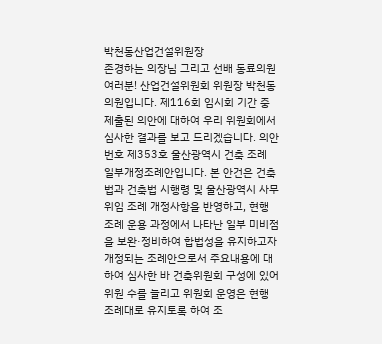박천동산업건설위원장
존경하는 의장님 그리고 선배 동료의원 여러분! 산업건설위원회 위원장 박천동의원입니다. 제116회 임시회 기간 중 제출된 의안에 대하여 우리 위원회에서 심사한 결과를 보고 드리겠습니다. 의안번호 제353호 울산광역시 건축 조례 일부개정조례안입니다. 본 안건은 건축법과 건축법 시행령 및 울산광역시 사무위임 조례 개정사항을 반영하고, 현행 조례 운용 과정에서 나타난 일부 미비점을 보완·정비하여 합법성을 유지하고자 개정되는 조례안으로서 주요내용에 대하여 심사한 바 건축위원회 구성에 있어 위원 수를 늘리고 위원회 운영은 현행 조례대로 유지토록 하여 조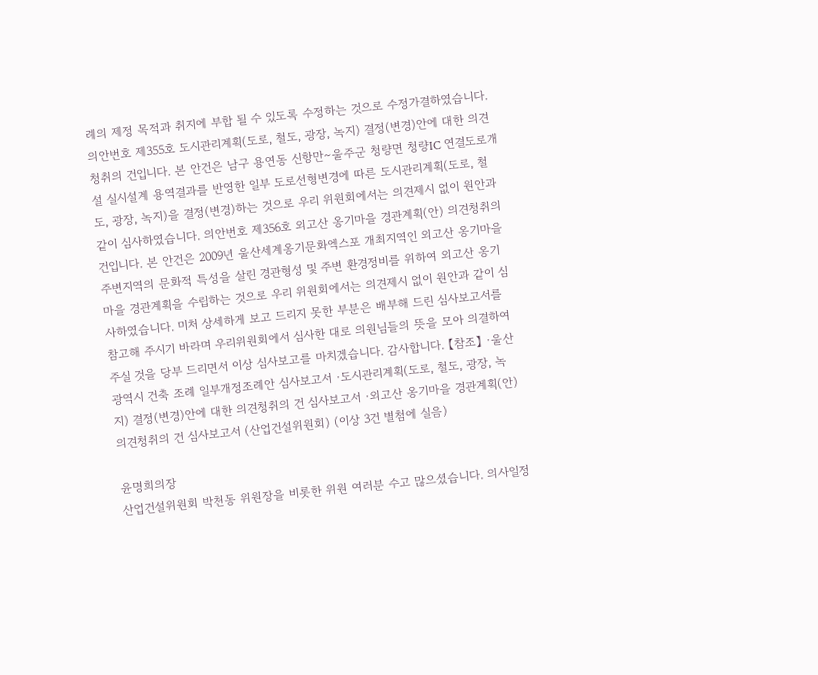례의 제정 목적과 취지에 부합 될 수 있도록 수정하는 것으로 수정가결하였습니다. 의안번호 제355호 도시관리계획(도로, 철도, 광장, 녹지) 결정(변경)안에 대한 의견청취의 건입니다. 본 안건은 남구 용연동 신항만∼울주군 청량면 청량IC 연결도로개설 실시설계 용역결과를 반영한 일부 도로선형변경에 따른 도시관리계획(도로, 철도, 광장, 녹지)을 결정(변경)하는 것으로 우리 위원회에서는 의견제시 없이 원안과 같이 심사하였습니다. 의안번호 제356호 외고산 옹기마을 경관계획(안) 의견청취의 건입니다. 본 안건은 2009년 울산세계옹기문화엑스포 개최지역인 외고산 옹기마을 주변지역의 문화적 특성을 살린 경관형성 및 주변 환경정비를 위하여 외고산 옹기마을 경관계획을 수립하는 것으로 우리 위원회에서는 의견제시 없이 원안과 같이 심사하였습니다. 미처 상세하게 보고 드리지 못한 부분은 배부해 드린 심사보고서를 참고해 주시기 바라며 우리위원회에서 심사한 대로 의원님들의 뜻을 모아 의결하여 주실 것을 당부 드리면서 이상 심사보고를 마치겠습니다. 감사합니다. 【참조】 ·울산광역시 건축 조례 일부개정조례안 심사보고서 ·도시관리계획(도로, 철도, 광장, 녹지) 결정(변경)안에 대한 의견청취의 건 심사보고서 ·외고산 옹기마을 경관계획(안) 의견청취의 건 심사보고서 (산업건설위원회) (이상 3건 별첨에 실음)

윤명희의장
산업건설위원회 박천동 위원장을 비롯한 위원 여러분 수고 많으셨습니다. 의사일정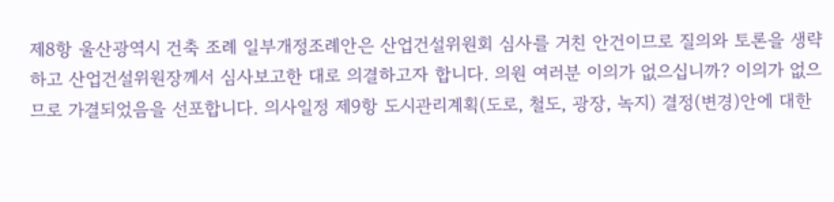제8항 울산광역시 건축 조례 일부개정조례안은 산업건설위원회 심사를 거친 안건이므로 질의와 토론을 생략하고 산업건설위원장께서 심사보고한 대로 의결하고자 합니다. 의원 여러분 이의가 없으십니까? 이의가 없으므로 가결되었음을 선포합니다. 의사일정 제9항 도시관리계획(도로, 철도, 광장, 녹지) 결정(변경)안에 대한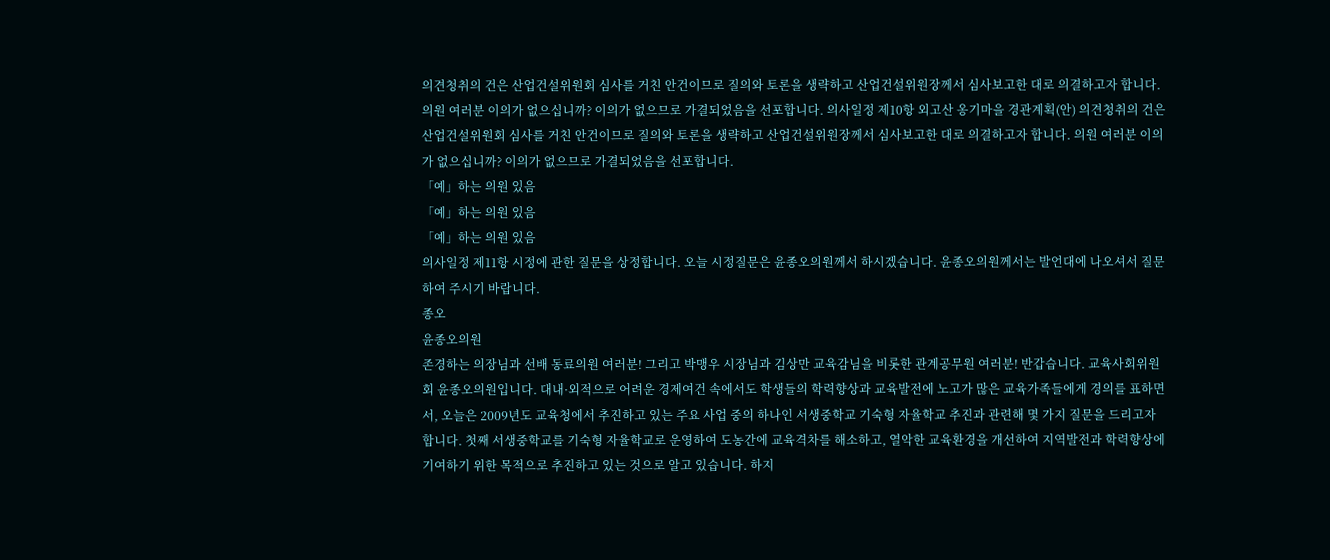의견청취의 건은 산업건설위원회 심사를 거친 안건이므로 질의와 토론을 생략하고 산업건설위원장께서 심사보고한 대로 의결하고자 합니다. 의원 여러분 이의가 없으십니까? 이의가 없으므로 가결되었음을 선포합니다. 의사일정 제10항 외고산 옹기마을 경관계획(안) 의견청취의 건은 산업건설위원회 심사를 거친 안건이므로 질의와 토론을 생략하고 산업건설위원장께서 심사보고한 대로 의결하고자 합니다. 의원 여러분 이의가 없으십니까? 이의가 없으므로 가결되었음을 선포합니다.
「예」하는 의원 있음
「예」하는 의원 있음
「예」하는 의원 있음
의사일정 제11항 시정에 관한 질문을 상정합니다. 오늘 시정질문은 윤종오의원께서 하시겠습니다. 윤종오의원께서는 발언대에 나오셔서 질문하여 주시기 바랍니다.
종오
윤종오의원
존경하는 의장님과 선배 동료의원 여러분! 그리고 박맹우 시장님과 김상만 교육감님을 비롯한 관계공무원 여러분! 반갑습니다. 교육사회위원회 윤종오의원입니다. 대내·외적으로 어려운 경제여건 속에서도 학생들의 학력향상과 교육발전에 노고가 많은 교육가족들에게 경의를 표하면서, 오늘은 2009년도 교육청에서 추진하고 있는 주요 사업 중의 하나인 서생중학교 기숙형 자율학교 추진과 관련해 몇 가지 질문을 드리고자 합니다. 첫째 서생중학교를 기숙형 자율학교로 운영하여 도농간에 교육격차를 해소하고, 열악한 교육환경을 개선하여 지역발전과 학력향상에 기여하기 위한 목적으로 추진하고 있는 것으로 알고 있습니다. 하지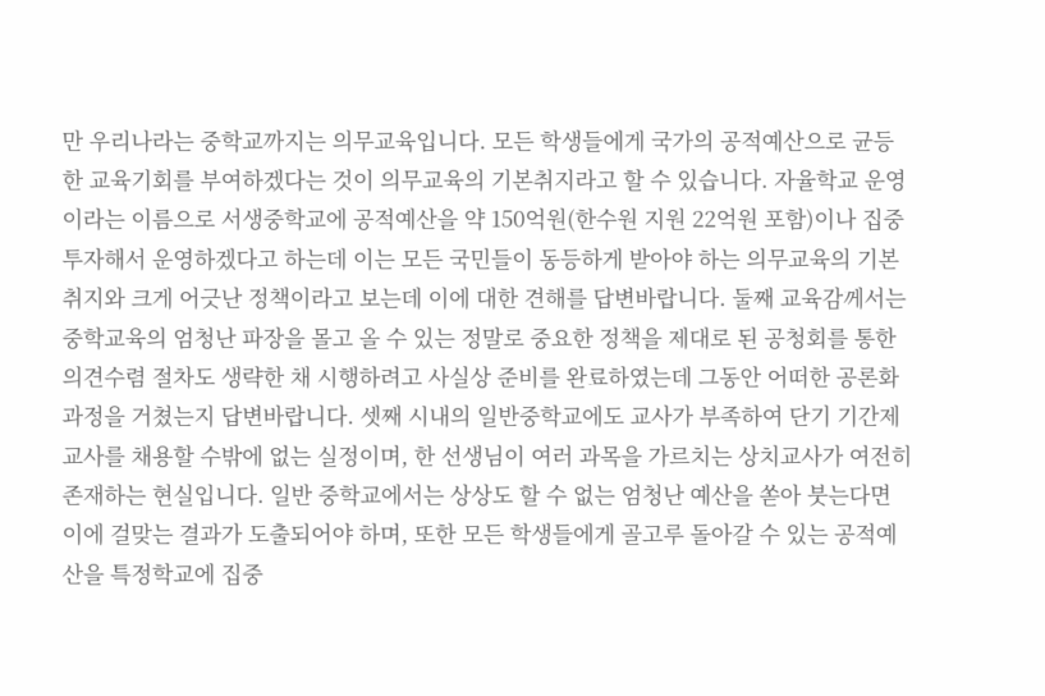만 우리나라는 중학교까지는 의무교육입니다. 모든 학생들에게 국가의 공적예산으로 균등한 교육기회를 부여하겠다는 것이 의무교육의 기본취지라고 할 수 있습니다. 자율학교 운영이라는 이름으로 서생중학교에 공적예산을 약 150억원(한수원 지원 22억원 포함)이나 집중투자해서 운영하겠다고 하는데 이는 모든 국민들이 동등하게 받아야 하는 의무교육의 기본취지와 크게 어긋난 정책이라고 보는데 이에 대한 견해를 답변바랍니다. 둘째 교육감께서는 중학교육의 엄청난 파장을 몰고 올 수 있는 정말로 중요한 정책을 제대로 된 공청회를 통한 의견수렴 절차도 생략한 채 시행하려고 사실상 준비를 완료하였는데 그동안 어떠한 공론화 과정을 거쳤는지 답변바랍니다. 셋째 시내의 일반중학교에도 교사가 부족하여 단기 기간제 교사를 채용할 수밖에 없는 실정이며, 한 선생님이 여러 과목을 가르치는 상치교사가 여전히 존재하는 현실입니다. 일반 중학교에서는 상상도 할 수 없는 엄청난 예산을 쏟아 붓는다면 이에 걸맞는 결과가 도출되어야 하며, 또한 모든 학생들에게 골고루 돌아갈 수 있는 공적예산을 특정학교에 집중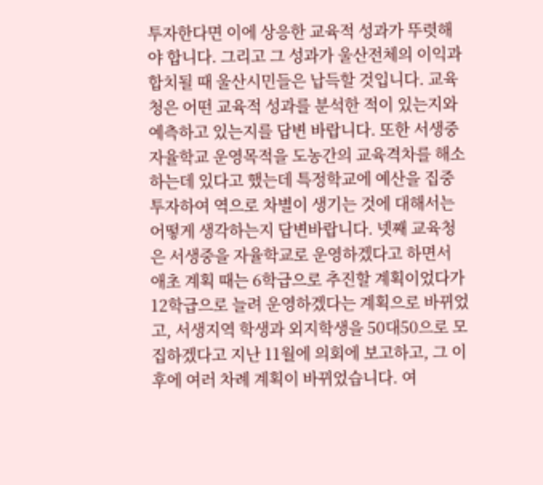투자한다면 이에 상응한 교육적 성과가 뚜렷해야 합니다. 그리고 그 성과가 울산전체의 이익과 합치될 때 울산시민들은 납득할 것입니다. 교육청은 어떤 교육적 성과를 분석한 적이 있는지와 예측하고 있는지를 답변 바랍니다. 또한 서생중 자율학교 운영목적을 도농간의 교육격차를 해소하는데 있다고 했는데 특정학교에 예산을 집중 투자하여 역으로 차별이 생기는 것에 대해서는 어떻게 생각하는지 답변바랍니다. 넷째 교육청은 서생중을 자율학교로 운영하겠다고 하면서 애초 계획 때는 6학급으로 추진할 계획이었다가 12학급으로 늘려 운영하겠다는 계획으로 바뀌었고, 서생지역 학생과 외지학생을 50대50으로 모집하겠다고 지난 11월에 의회에 보고하고, 그 이후에 여러 차례 계획이 바뀌었습니다. 여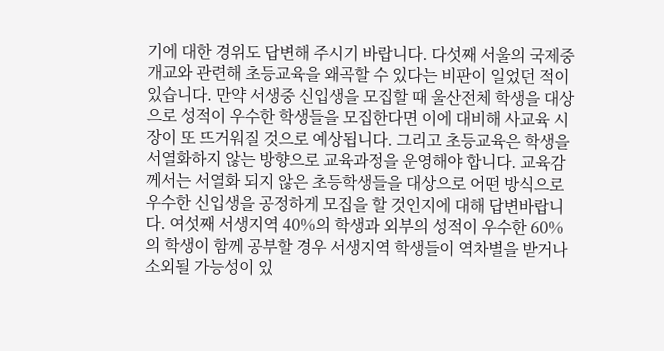기에 대한 경위도 답변해 주시기 바랍니다. 다섯째 서울의 국제중 개교와 관련해 초등교육을 왜곡할 수 있다는 비판이 일었던 적이 있습니다. 만약 서생중 신입생을 모집할 때 울산전체 학생을 대상으로 성적이 우수한 학생들을 모집한다면 이에 대비해 사교육 시장이 또 뜨거워질 것으로 예상됩니다. 그리고 초등교육은 학생을 서열화하지 않는 방향으로 교육과정을 운영해야 합니다. 교육감께서는 서열화 되지 않은 초등학생들을 대상으로 어떤 방식으로 우수한 신입생을 공정하게 모집을 할 것인지에 대해 답변바랍니다. 여섯째 서생지역 40%의 학생과 외부의 성적이 우수한 60%의 학생이 함께 공부할 경우 서생지역 학생들이 역차별을 받거나 소외될 가능성이 있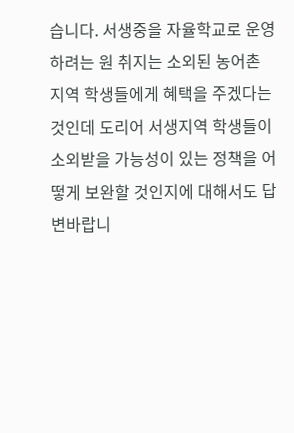습니다. 서생중을 자율학교로 운영하려는 원 취지는 소외된 농어촌 지역 학생들에게 혜택을 주겠다는 것인데 도리어 서생지역 학생들이 소외받을 가능성이 있는 정책을 어떻게 보완할 것인지에 대해서도 답변바랍니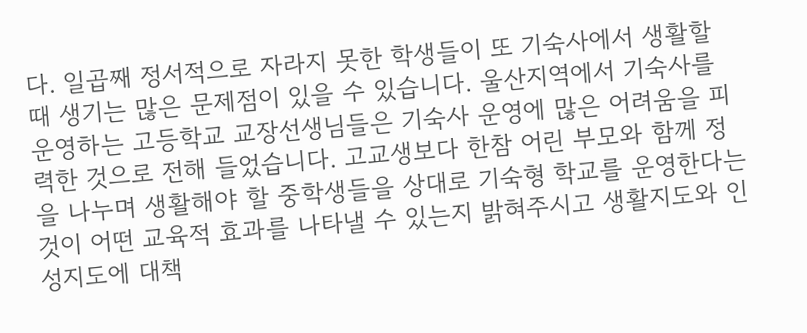다. 일곱째 정서적으로 자라지 못한 학생들이 또 기숙사에서 생활할 때 생기는 많은 문제점이 있을 수 있습니다. 울산지역에서 기숙사를 운영하는 고등학교 교장선생님들은 기숙사 운영에 많은 어려움을 피력한 것으로 전해 들었습니다. 고교생보다 한참 어린 부모와 함께 정을 나누며 생활해야 할 중학생들을 상대로 기숙형 학교를 운영한다는 것이 어떤 교육적 효과를 나타낼 수 있는지 밝혀주시고 생활지도와 인성지도에 대책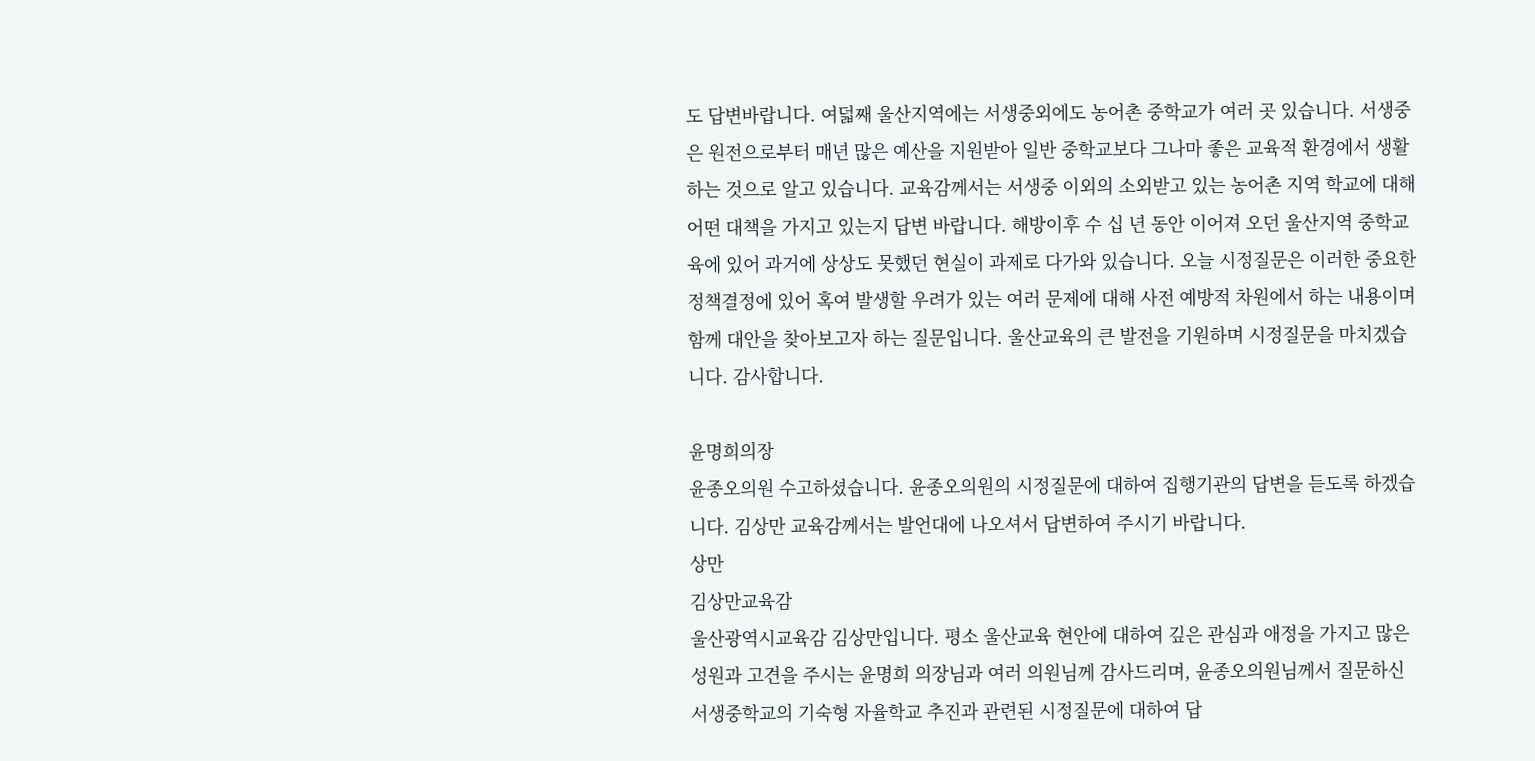도 답변바랍니다. 여덟째 울산지역에는 서생중외에도 농어촌 중학교가 여러 곳 있습니다. 서생중은 원전으로부터 매년 많은 예산을 지원받아 일반 중학교보다 그나마 좋은 교육적 환경에서 생활하는 것으로 알고 있습니다. 교육감께서는 서생중 이외의 소외받고 있는 농어촌 지역 학교에 대해 어떤 대책을 가지고 있는지 답변 바랍니다. 해방이후 수 십 년 동안 이어져 오던 울산지역 중학교육에 있어 과거에 상상도 못했던 현실이 과제로 다가와 있습니다. 오늘 시정질문은 이러한 중요한 정책결정에 있어 혹여 발생할 우려가 있는 여러 문제에 대해 사전 예방적 차원에서 하는 내용이며 함께 대안을 찾아보고자 하는 질문입니다. 울산교육의 큰 발전을 기원하며 시정질문을 마치겠습니다. 감사합니다.

윤명희의장
윤종오의원 수고하셨습니다. 윤종오의원의 시정질문에 대하여 집행기관의 답변을 듣도록 하겠습니다. 김상만 교육감께서는 발언대에 나오셔서 답변하여 주시기 바랍니다.
상만
김상만교육감
울산광역시교육감 김상만입니다. 평소 울산교육 현안에 대하여 깊은 관심과 애정을 가지고 많은 성원과 고견을 주시는 윤명희 의장님과 여러 의원님께 감사드리며, 윤종오의원님께서 질문하신 서생중학교의 기숙형 자율학교 추진과 관련된 시정질문에 대하여 답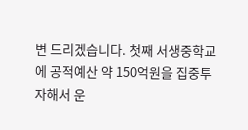변 드리겠습니다. 첫째 서생중학교에 공적예산 약 150억원을 집중투자해서 운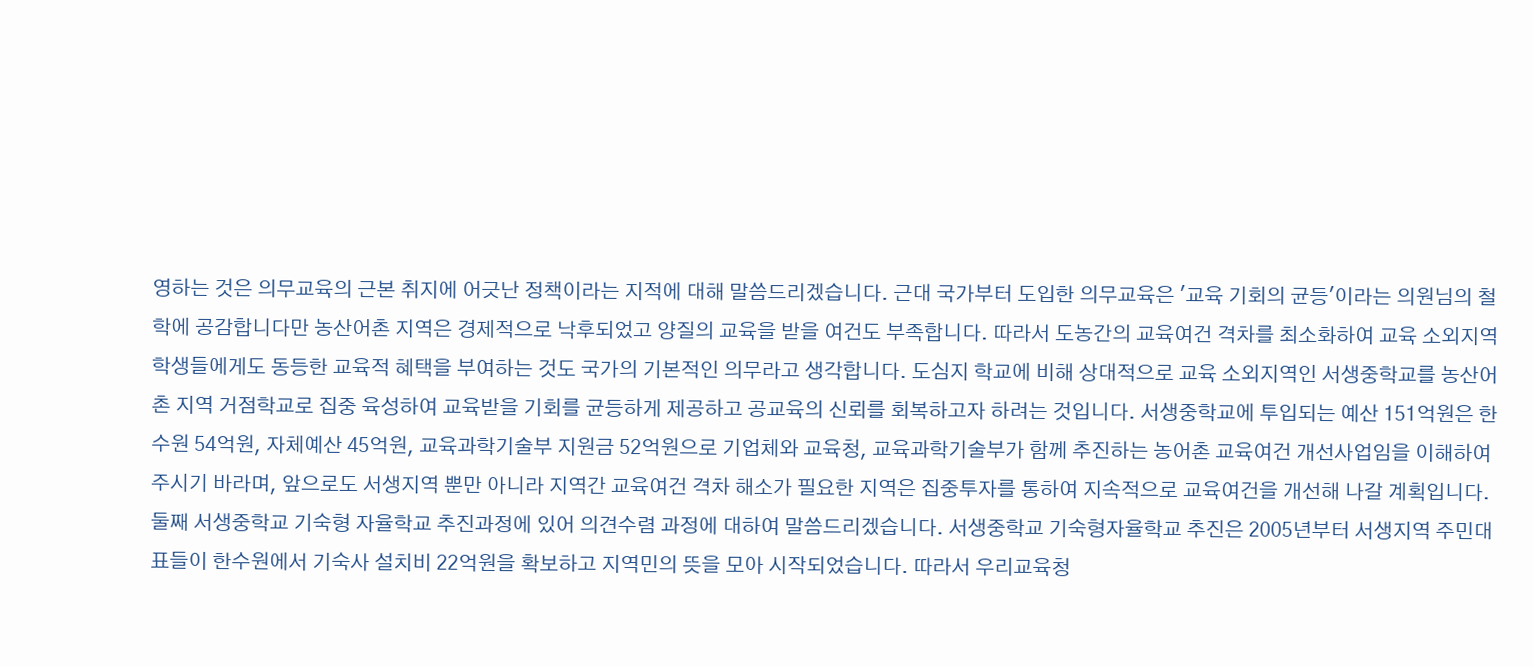영하는 것은 의무교육의 근본 취지에 어긋난 정책이라는 지적에 대해 말씀드리겠습니다. 근대 국가부터 도입한 의무교육은 '교육 기회의 균등'이라는 의원님의 철학에 공감합니다만 농산어촌 지역은 경제적으로 낙후되었고 양질의 교육을 받을 여건도 부족합니다. 따라서 도농간의 교육여건 격차를 최소화하여 교육 소외지역 학생들에게도 동등한 교육적 혜택을 부여하는 것도 국가의 기본적인 의무라고 생각합니다. 도심지 학교에 비해 상대적으로 교육 소외지역인 서생중학교를 농산어촌 지역 거점학교로 집중 육성하여 교육받을 기회를 균등하게 제공하고 공교육의 신뢰를 회복하고자 하려는 것입니다. 서생중학교에 투입되는 예산 151억원은 한수원 54억원, 자체예산 45억원, 교육과학기술부 지원금 52억원으로 기업체와 교육청, 교육과학기술부가 함께 추진하는 농어촌 교육여건 개선사업임을 이해하여 주시기 바라며, 앞으로도 서생지역 뿐만 아니라 지역간 교육여건 격차 해소가 필요한 지역은 집중투자를 통하여 지속적으로 교육여건을 개선해 나갈 계획입니다. 둘째 서생중학교 기숙형 자율학교 추진과정에 있어 의견수렴 과정에 대하여 말씀드리겠습니다. 서생중학교 기숙형자율학교 추진은 2005년부터 서생지역 주민대표들이 한수원에서 기숙사 설치비 22억원을 확보하고 지역민의 뜻을 모아 시작되었습니다. 따라서 우리교육청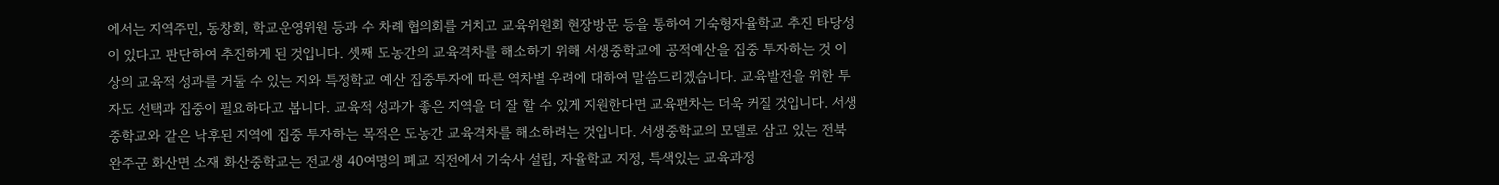에서는 지역주민, 동창회, 학교운영위원 등과 수 차례 협의회를 거치고 교육위원회 현장방문 등을 통하여 기숙형자율학교 추진 타당성이 있다고 판단하여 추진하게 된 것입니다. 셋째 도농간의 교육격차를 해소하기 위해 서생중학교에 공적예산을 집중 투자하는 것 이상의 교육적 성과를 거둘 수 있는 지와 특정학교 예산 집중투자에 따른 역차별 우려에 대하여 말씀드리겠습니다. 교육발전을 위한 투자도 선택과 집중이 필요하다고 봅니다. 교육적 성과가 좋은 지역을 더 잘 할 수 있게 지원한다면 교육편차는 더욱 커질 것입니다. 서생중학교와 같은 낙후된 지역에 집중 투자하는 목적은 도농간 교육격차를 해소하려는 것입니다. 서생중학교의 모델로 삼고 있는 전북 완주군 화산면 소재 화산중학교는 전교생 40여명의 폐교 직전에서 기숙사 설립, 자율학교 지정, 특색있는 교육과정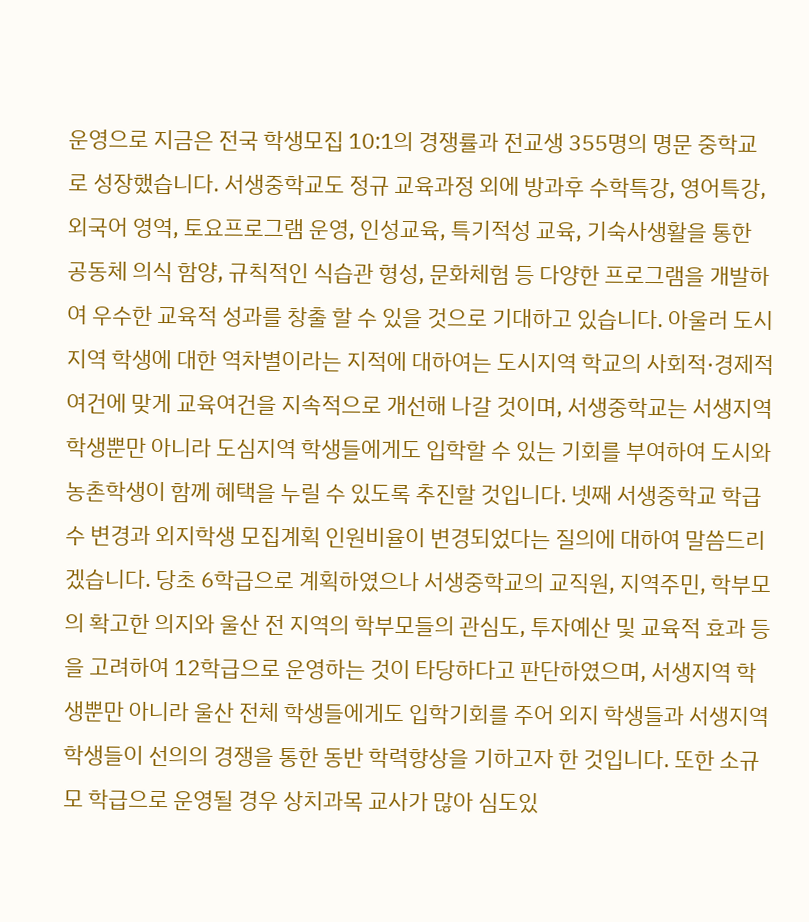운영으로 지금은 전국 학생모집 10:1의 경쟁률과 전교생 355명의 명문 중학교로 성장했습니다. 서생중학교도 정규 교육과정 외에 방과후 수학특강, 영어특강, 외국어 영역, 토요프로그램 운영, 인성교육, 특기적성 교육, 기숙사생활을 통한 공동체 의식 함양, 규칙적인 식습관 형성, 문화체험 등 다양한 프로그램을 개발하여 우수한 교육적 성과를 창출 할 수 있을 것으로 기대하고 있습니다. 아울러 도시지역 학생에 대한 역차별이라는 지적에 대하여는 도시지역 학교의 사회적·경제적 여건에 맞게 교육여건을 지속적으로 개선해 나갈 것이며, 서생중학교는 서생지역 학생뿐만 아니라 도심지역 학생들에게도 입학할 수 있는 기회를 부여하여 도시와 농촌학생이 함께 혜택을 누릴 수 있도록 추진할 것입니다. 넷째 서생중학교 학급수 변경과 외지학생 모집계획 인원비율이 변경되었다는 질의에 대하여 말씀드리겠습니다. 당초 6학급으로 계획하였으나 서생중학교의 교직원, 지역주민, 학부모의 확고한 의지와 울산 전 지역의 학부모들의 관심도, 투자예산 및 교육적 효과 등을 고려하여 12학급으로 운영하는 것이 타당하다고 판단하였으며, 서생지역 학생뿐만 아니라 울산 전체 학생들에게도 입학기회를 주어 외지 학생들과 서생지역 학생들이 선의의 경쟁을 통한 동반 학력향상을 기하고자 한 것입니다. 또한 소규모 학급으로 운영될 경우 상치과목 교사가 많아 심도있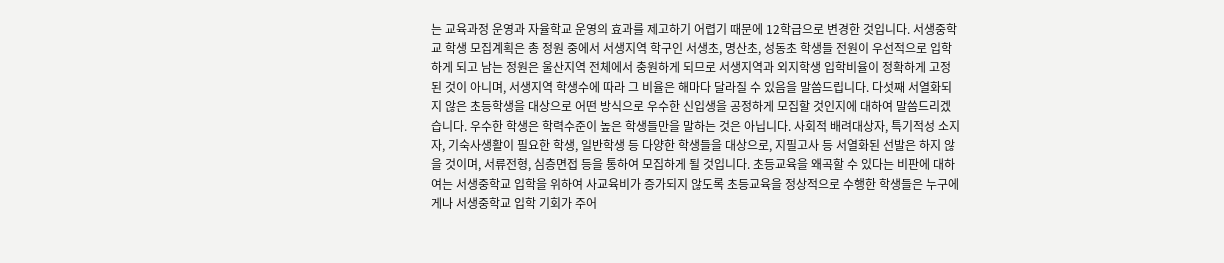는 교육과정 운영과 자율학교 운영의 효과를 제고하기 어렵기 때문에 12학급으로 변경한 것입니다. 서생중학교 학생 모집계획은 총 정원 중에서 서생지역 학구인 서생초, 명산초, 성동초 학생들 전원이 우선적으로 입학하게 되고 남는 정원은 울산지역 전체에서 충원하게 되므로 서생지역과 외지학생 입학비율이 정확하게 고정된 것이 아니며, 서생지역 학생수에 따라 그 비율은 해마다 달라질 수 있음을 말씀드립니다. 다섯째 서열화되지 않은 초등학생을 대상으로 어떤 방식으로 우수한 신입생을 공정하게 모집할 것인지에 대하여 말씀드리겠습니다. 우수한 학생은 학력수준이 높은 학생들만을 말하는 것은 아닙니다. 사회적 배려대상자, 특기적성 소지자, 기숙사생활이 필요한 학생, 일반학생 등 다양한 학생들을 대상으로, 지필고사 등 서열화된 선발은 하지 않을 것이며, 서류전형, 심층면접 등을 통하여 모집하게 될 것입니다. 초등교육을 왜곡할 수 있다는 비판에 대하여는 서생중학교 입학을 위하여 사교육비가 증가되지 않도록 초등교육을 정상적으로 수행한 학생들은 누구에게나 서생중학교 입학 기회가 주어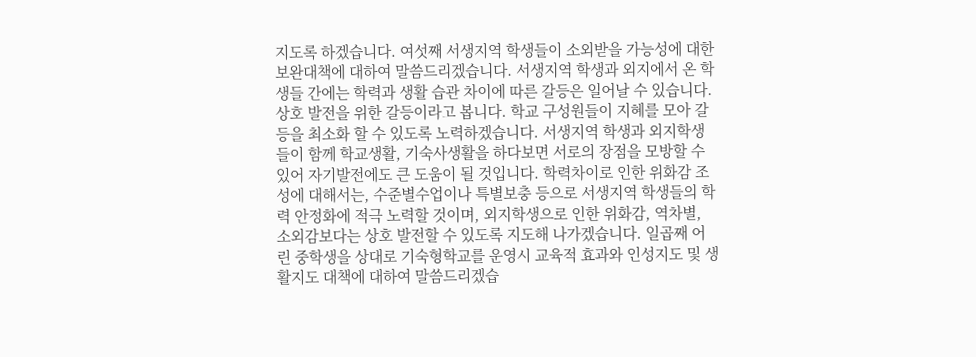지도록 하겠습니다. 여섯째 서생지역 학생들이 소외받을 가능성에 대한 보완대책에 대하여 말씀드리겠습니다. 서생지역 학생과 외지에서 온 학생들 간에는 학력과 생활 습관 차이에 따른 갈등은 일어날 수 있습니다. 상호 발전을 위한 갈등이라고 봅니다. 학교 구성원들이 지혜를 모아 갈등을 최소화 할 수 있도록 노력하겠습니다. 서생지역 학생과 외지학생들이 함께 학교생활, 기숙사생활을 하다보면 서로의 장점을 모방할 수 있어 자기발전에도 큰 도움이 될 것입니다. 학력차이로 인한 위화감 조성에 대해서는, 수준별수업이나 특별보충 등으로 서생지역 학생들의 학력 안정화에 적극 노력할 것이며, 외지학생으로 인한 위화감, 역차별, 소외감보다는 상호 발전할 수 있도록 지도해 나가겠습니다. 일곱째 어린 중학생을 상대로 기숙형학교를 운영시 교육적 효과와 인성지도 및 생활지도 대책에 대하여 말씀드리겠습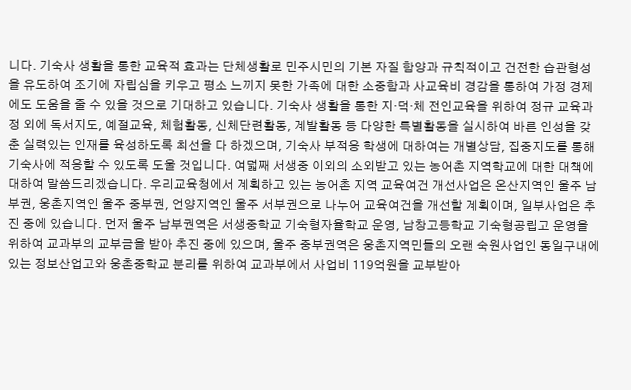니다. 기숙사 생활을 통한 교육적 효과는 단체생활로 민주시민의 기본 자질 함양과 규칙적이고 건전한 습관형성을 유도하여 조기에 자립심을 키우고 평소 느끼지 못한 가족에 대한 소중함과 사교육비 경감을 통하여 가정 경제에도 도움을 줄 수 있을 것으로 기대하고 있습니다. 기숙사 생활을 통한 지·덕·체 전인교육을 위하여 정규 교육과정 외에 독서지도, 예절교육, 체험활동, 신체단련활동, 계발활동 등 다양한 특별활동을 실시하여 바른 인성을 갖춘 실력있는 인재를 육성하도록 최선을 다 하겠으며, 기숙사 부적응 학생에 대하여는 개별상담, 집중지도를 통해 기숙사에 적응할 수 있도록 도울 것입니다. 여덟째 서생중 이외의 소외받고 있는 농어촌 지역학교에 대한 대책에 대하여 말씀드리겠습니다. 우리교육청에서 계획하고 있는 농어촌 지역 교육여건 개선사업은 온산지역인 울주 남부권, 웅촌지역인 울주 중부권, 언양지역인 울주 서부권으로 나누어 교육여건을 개선할 계획이며, 일부사업은 추진 중에 있습니다. 먼저 울주 남부권역은 서생중학교 기숙형자율학교 운영, 남창고등학교 기숙형공립고 운영을 위하여 교과부의 교부금을 받아 추진 중에 있으며, 울주 중부권역은 웅촌지역민들의 오랜 숙원사업인 동일구내에 있는 정보산업고와 웅촌중학교 분리를 위하여 교과부에서 사업비 119억원을 교부받아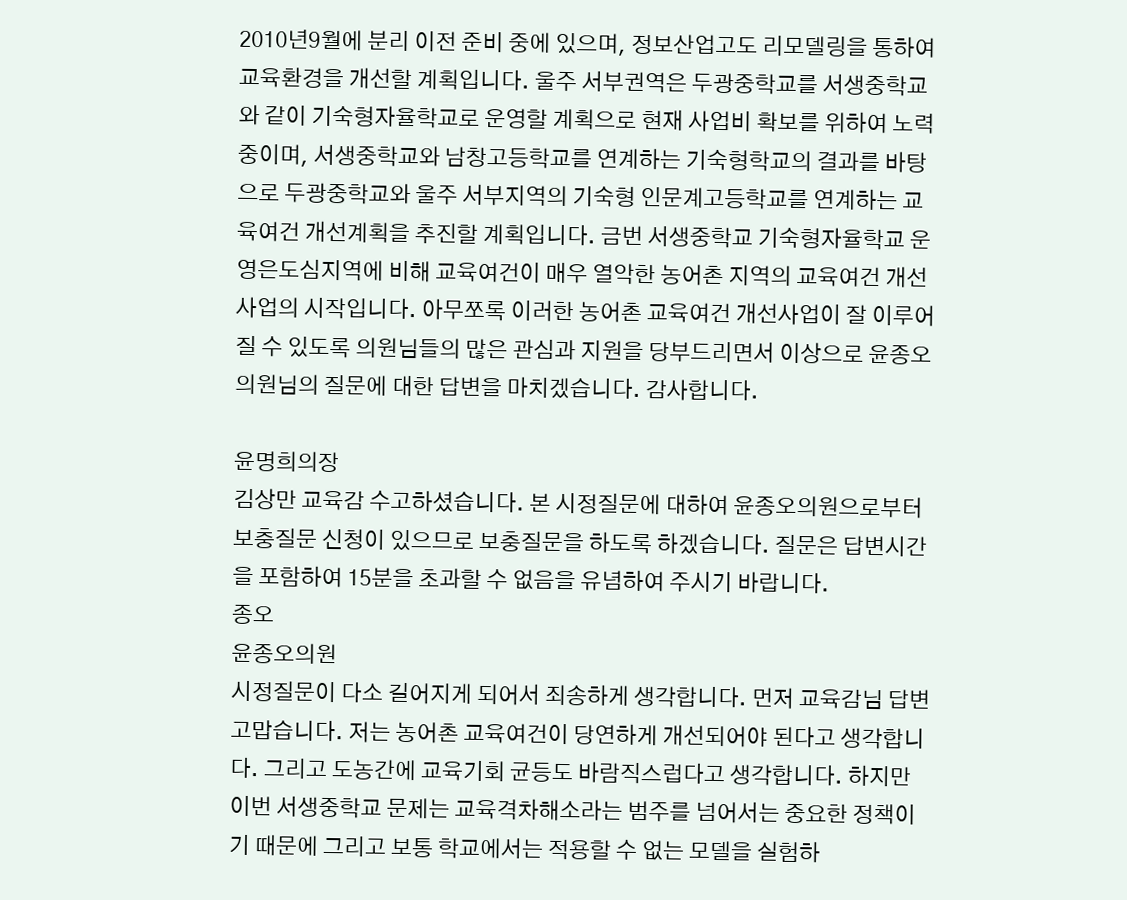2010년9월에 분리 이전 준비 중에 있으며, 정보산업고도 리모델링을 통하여 교육환경을 개선할 계획입니다. 울주 서부권역은 두광중학교를 서생중학교와 같이 기숙형자율학교로 운영할 계획으로 현재 사업비 확보를 위하여 노력 중이며, 서생중학교와 남창고등학교를 연계하는 기숙형학교의 결과를 바탕으로 두광중학교와 울주 서부지역의 기숙형 인문계고등학교를 연계하는 교육여건 개선계획을 추진할 계획입니다. 금번 서생중학교 기숙형자율학교 운영은도심지역에 비해 교육여건이 매우 열악한 농어촌 지역의 교육여건 개선사업의 시작입니다. 아무쪼록 이러한 농어촌 교육여건 개선사업이 잘 이루어질 수 있도록 의원님들의 많은 관심과 지원을 당부드리면서 이상으로 윤종오의원님의 질문에 대한 답변을 마치겠습니다. 감사합니다.

윤명희의장
김상만 교육감 수고하셨습니다. 본 시정질문에 대하여 윤종오의원으로부터 보충질문 신청이 있으므로 보충질문을 하도록 하겠습니다. 질문은 답변시간을 포함하여 15분을 초과할 수 없음을 유념하여 주시기 바랍니다.
종오
윤종오의원
시정질문이 다소 길어지게 되어서 죄송하게 생각합니다. 먼저 교육감님 답변 고맙습니다. 저는 농어촌 교육여건이 당연하게 개선되어야 된다고 생각합니다. 그리고 도농간에 교육기회 균등도 바람직스럽다고 생각합니다. 하지만 이번 서생중학교 문제는 교육격차해소라는 범주를 넘어서는 중요한 정책이기 때문에 그리고 보통 학교에서는 적용할 수 없는 모델을 실험하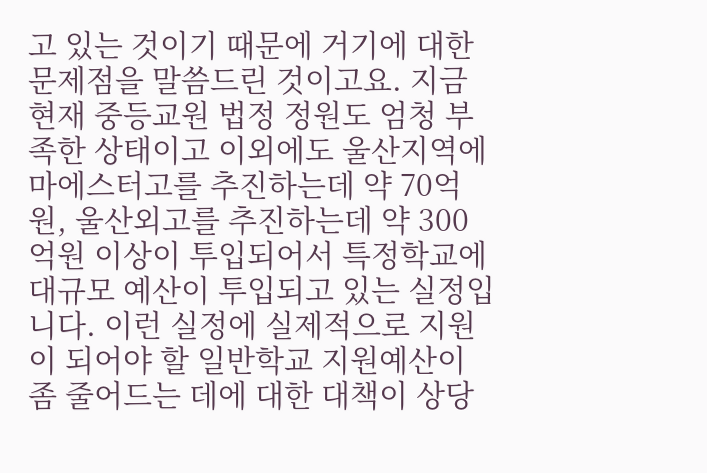고 있는 것이기 때문에 거기에 대한 문제점을 말씀드린 것이고요. 지금 현재 중등교원 법정 정원도 엄청 부족한 상태이고 이외에도 울산지역에 마에스터고를 추진하는데 약 70억원, 울산외고를 추진하는데 약 300억원 이상이 투입되어서 특정학교에 대규모 예산이 투입되고 있는 실정입니다. 이런 실정에 실제적으로 지원이 되어야 할 일반학교 지원예산이 좀 줄어드는 데에 대한 대책이 상당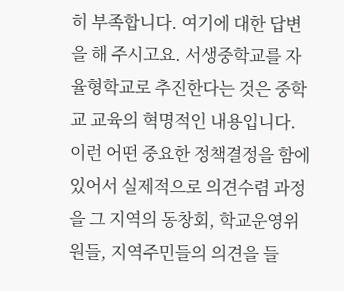히 부족합니다. 여기에 대한 답변을 해 주시고요. 서생중학교를 자율형학교로 추진한다는 것은 중학교 교육의 혁명적인 내용입니다. 이런 어떤 중요한 정책결정을 함에 있어서 실제적으로 의견수렴 과정을 그 지역의 동창회, 학교운영위원들, 지역주민들의 의견을 들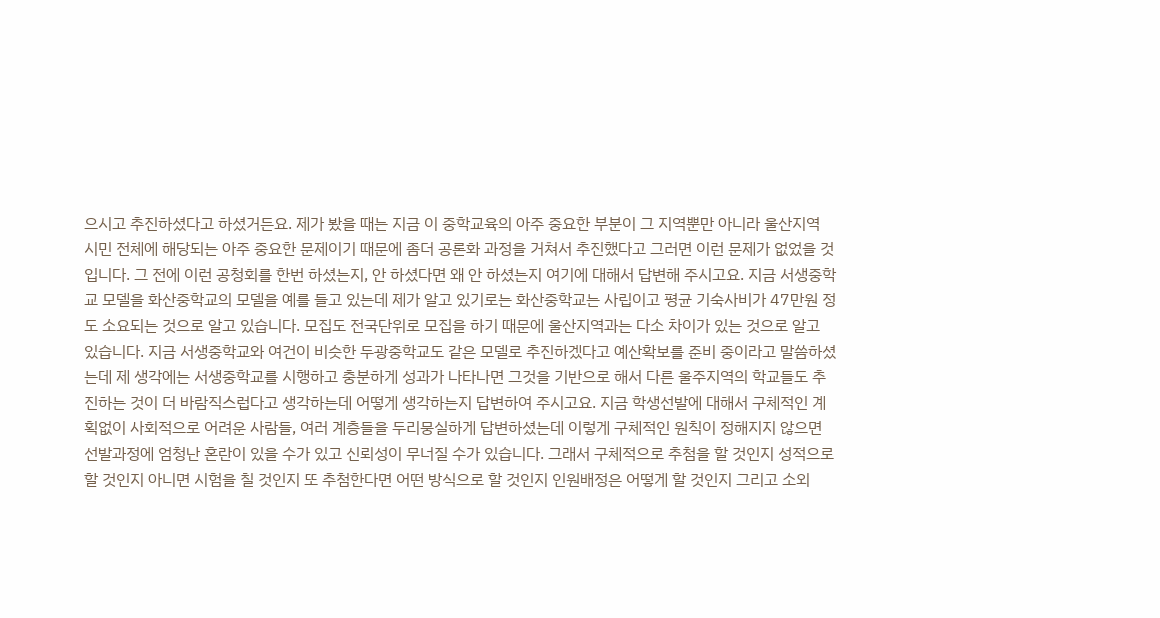으시고 추진하셨다고 하셨거든요. 제가 봤을 때는 지금 이 중학교육의 아주 중요한 부분이 그 지역뿐만 아니라 울산지역 시민 전체에 해당되는 아주 중요한 문제이기 때문에 좀더 공론화 과정을 거쳐서 추진했다고 그러면 이런 문제가 없었을 것입니다. 그 전에 이런 공청회를 한번 하셨는지, 안 하셨다면 왜 안 하셨는지 여기에 대해서 답변해 주시고요. 지금 서생중학교 모델을 화산중학교의 모델을 예를 들고 있는데 제가 알고 있기로는 화산중학교는 사립이고 평균 기숙사비가 47만원 정도 소요되는 것으로 알고 있습니다. 모집도 전국단위로 모집을 하기 때문에 울산지역과는 다소 차이가 있는 것으로 알고 있습니다. 지금 서생중학교와 여건이 비슷한 두광중학교도 같은 모델로 추진하겠다고 예산확보를 준비 중이라고 말씀하셨는데 제 생각에는 서생중학교를 시행하고 충분하게 성과가 나타나면 그것을 기반으로 해서 다른 울주지역의 학교들도 추진하는 것이 더 바람직스럽다고 생각하는데 어떻게 생각하는지 답변하여 주시고요. 지금 학생선발에 대해서 구체적인 계획없이 사회적으로 어려운 사람들, 여러 계층들을 두리뭉실하게 답변하셨는데 이렇게 구체적인 원칙이 정해지지 않으면 선발과정에 엄청난 혼란이 있을 수가 있고 신뢰성이 무너질 수가 있습니다. 그래서 구체적으로 추첨을 할 것인지 성적으로 할 것인지 아니면 시험을 칠 것인지 또 추첨한다면 어떤 방식으로 할 것인지 인원배정은 어떻게 할 것인지 그리고 소외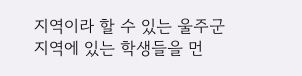지역이라 할 수 있는 울주군 지역에 있는 학생들을 먼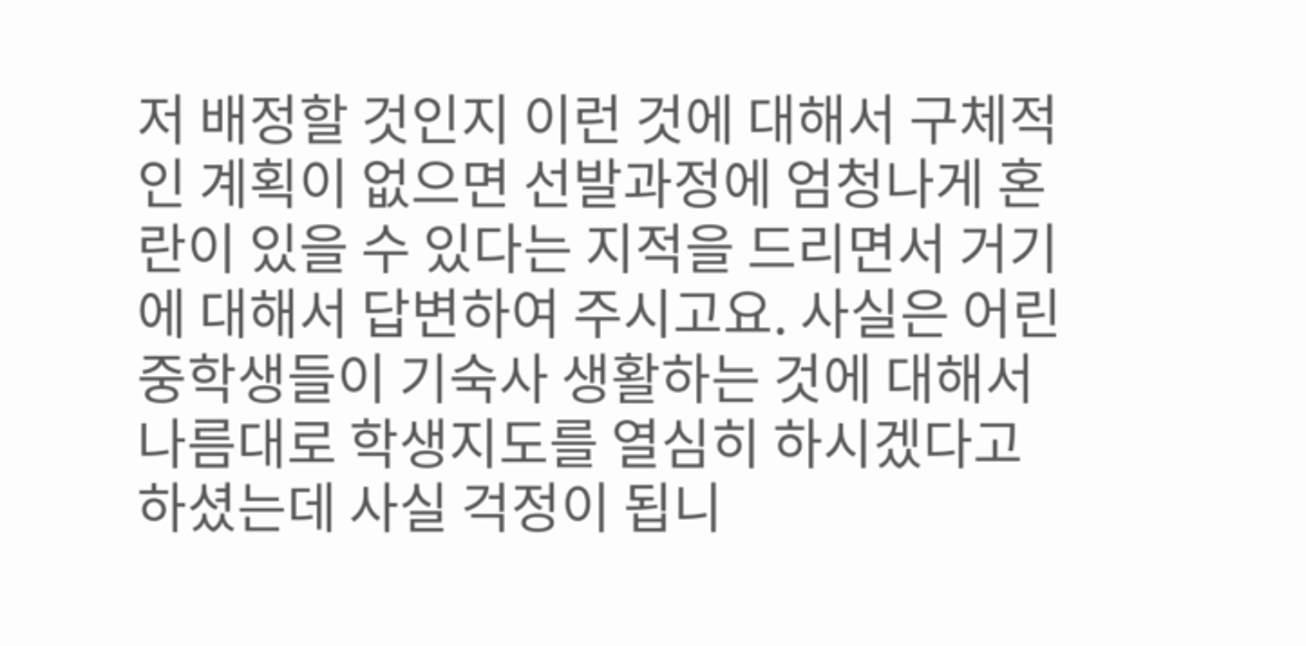저 배정할 것인지 이런 것에 대해서 구체적인 계획이 없으면 선발과정에 엄청나게 혼란이 있을 수 있다는 지적을 드리면서 거기에 대해서 답변하여 주시고요. 사실은 어린 중학생들이 기숙사 생활하는 것에 대해서 나름대로 학생지도를 열심히 하시겠다고 하셨는데 사실 걱정이 됩니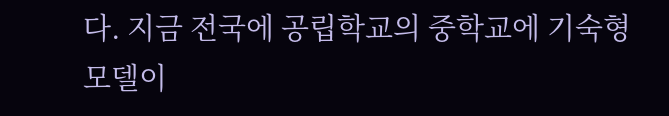다. 지금 전국에 공립학교의 중학교에 기숙형 모델이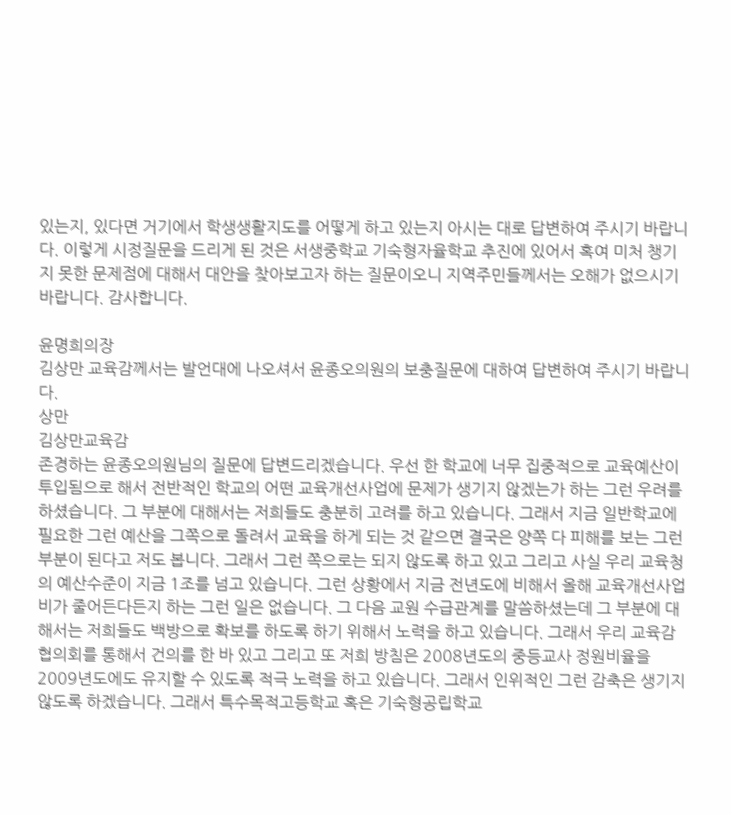있는지, 있다면 거기에서 학생생활지도를 어떻게 하고 있는지 아시는 대로 답변하여 주시기 바랍니다. 이렇게 시정질문을 드리게 된 것은 서생중학교 기숙형자율학교 추진에 있어서 혹여 미처 챙기지 못한 문제점에 대해서 대안을 찾아보고자 하는 질문이오니 지역주민들께서는 오해가 없으시기 바랍니다. 감사합니다.

윤명희의장
김상만 교육감께서는 발언대에 나오셔서 윤종오의원의 보충질문에 대하여 답변하여 주시기 바랍니다.
상만
김상만교육감
존경하는 윤종오의원님의 질문에 답변드리겠습니다. 우선 한 학교에 너무 집중적으로 교육예산이 투입됨으로 해서 전반적인 학교의 어떤 교육개선사업에 문제가 생기지 않겠는가 하는 그런 우려를 하셨습니다. 그 부분에 대해서는 저희들도 충분히 고려를 하고 있습니다. 그래서 지금 일반학교에 필요한 그런 예산을 그쪽으로 돌려서 교육을 하게 되는 것 같으면 결국은 양쪽 다 피해를 보는 그런 부분이 된다고 저도 봅니다. 그래서 그런 쪽으로는 되지 않도록 하고 있고 그리고 사실 우리 교육청의 예산수준이 지금 1조를 넘고 있습니다. 그런 상황에서 지금 전년도에 비해서 올해 교육개선사업비가 줄어든다든지 하는 그런 일은 없습니다. 그 다음 교원 수급관계를 말씀하셨는데 그 부분에 대해서는 저희들도 백방으로 확보를 하도록 하기 위해서 노력을 하고 있습니다. 그래서 우리 교육감협의회를 통해서 건의를 한 바 있고 그리고 또 저희 방침은 2008년도의 중등교사 정원비율을 2009년도에도 유지할 수 있도록 적극 노력을 하고 있습니다. 그래서 인위적인 그런 감축은 생기지 않도록 하겠습니다. 그래서 특수목적고등학교 혹은 기숙형공립학교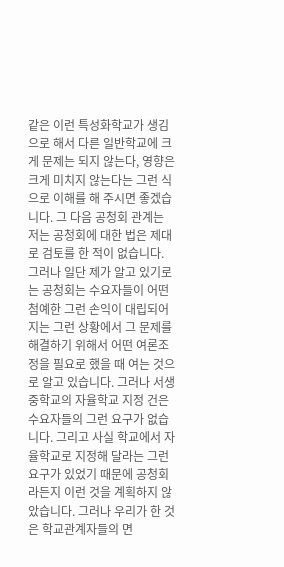같은 이런 특성화학교가 생김으로 해서 다른 일반학교에 크게 문제는 되지 않는다, 영향은 크게 미치지 않는다는 그런 식으로 이해를 해 주시면 좋겠습니다. 그 다음 공청회 관계는 저는 공청회에 대한 법은 제대로 검토를 한 적이 없습니다. 그러나 일단 제가 알고 있기로는 공청회는 수요자들이 어떤 첨예한 그런 손익이 대립되어지는 그런 상황에서 그 문제를 해결하기 위해서 어떤 여론조정을 필요로 했을 때 여는 것으로 알고 있습니다. 그러나 서생중학교의 자율학교 지정 건은 수요자들의 그런 요구가 없습니다. 그리고 사실 학교에서 자율학교로 지정해 달라는 그런 요구가 있었기 때문에 공청회라든지 이런 것을 계획하지 않았습니다. 그러나 우리가 한 것은 학교관계자들의 면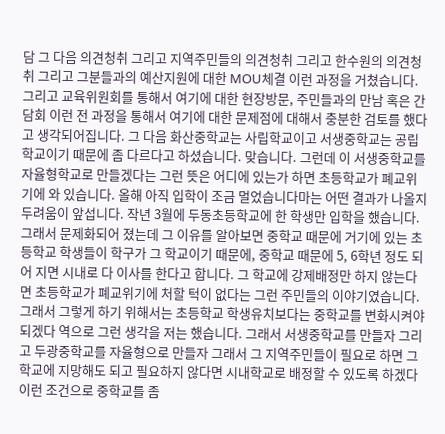담 그 다음 의견청취 그리고 지역주민들의 의견청취 그리고 한수원의 의견청취 그리고 그분들과의 예산지원에 대한 MOU체결 이런 과정을 거쳤습니다. 그리고 교육위원회를 통해서 여기에 대한 현장방문, 주민들과의 만남 혹은 간담회 이런 전 과정을 통해서 여기에 대한 문제점에 대해서 충분한 검토를 했다고 생각되어집니다. 그 다음 화산중학교는 사립학교이고 서생중학교는 공립학교이기 때문에 좀 다르다고 하셨습니다. 맞습니다. 그런데 이 서생중학교를 자율형학교로 만들겠다는 그런 뜻은 어디에 있는가 하면 초등학교가 폐교위기에 와 있습니다. 올해 아직 입학이 조금 멀었습니다마는 어떤 결과가 나올지 두려움이 앞섭니다. 작년 3월에 두동초등학교에 한 학생만 입학을 했습니다. 그래서 문제화되어 졌는데 그 이유를 알아보면 중학교 때문에 거기에 있는 초등학교 학생들이 학구가 그 학교이기 때문에, 중학교 때문에 5, 6학년 정도 되어 지면 시내로 다 이사를 한다고 합니다. 그 학교에 강제배정만 하지 않는다면 초등학교가 폐교위기에 처할 턱이 없다는 그런 주민들의 이야기였습니다. 그래서 그렇게 하기 위해서는 초등학교 학생유치보다는 중학교를 변화시켜야 되겠다 역으로 그런 생각을 저는 했습니다. 그래서 서생중학교를 만들자 그리고 두광중학교를 자율형으로 만들자 그래서 그 지역주민들이 필요로 하면 그 학교에 지망해도 되고 필요하지 않다면 시내학교로 배정할 수 있도록 하겠다 이런 조건으로 중학교를 좀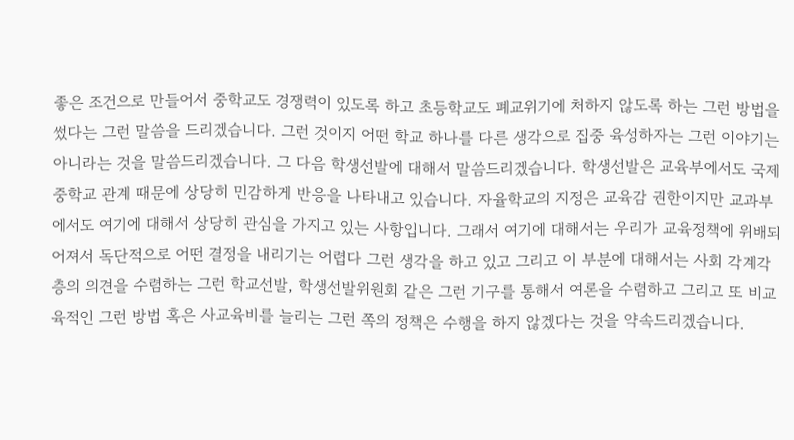좋은 조건으로 만들어서 중학교도 경쟁력이 있도록 하고 초등학교도 폐교위기에 처하지 않도록 하는 그런 방법을 썼다는 그런 말씀을 드리겠습니다. 그런 것이지 어떤 학교 하나를 다른 생각으로 집중 육성하자는 그런 이야기는 아니라는 것을 말씀드리겠습니다. 그 다음 학생선발에 대해서 말씀드리겠습니다. 학생선발은 교육부에서도 국제중학교 관계 때문에 상당히 민감하게 반응을 나타내고 있습니다. 자율학교의 지정은 교육감 권한이지만 교과부에서도 여기에 대해서 상당히 관심을 가지고 있는 사항입니다. 그래서 여기에 대해서는 우리가 교육정책에 위배되어져서 독단적으로 어떤 결정을 내리기는 어렵다 그런 생각을 하고 있고 그리고 이 부분에 대해서는 사회 각계각층의 의견을 수렴하는 그런 학교선발, 학생선발위원회 같은 그런 기구를 통해서 여론을 수렴하고 그리고 또 비교육적인 그런 방법 혹은 사교육비를 늘리는 그런 쪽의 정책은 수행을 하지 않겠다는 것을 약속드리겠습니다.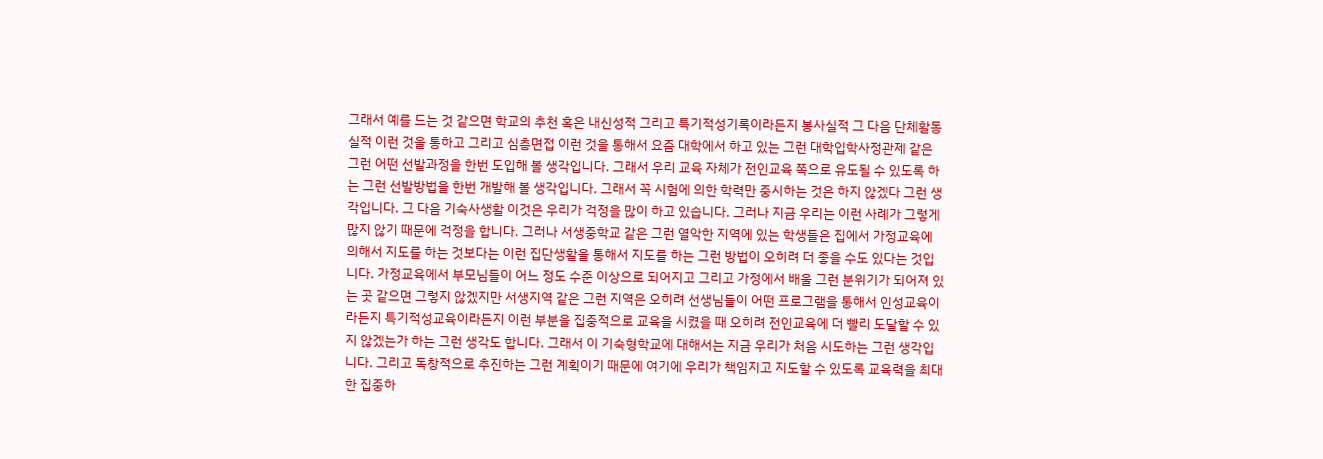그래서 예를 드는 것 같으면 학교의 추천 혹은 내신성적 그리고 특기적성기록이라든지 봉사실적 그 다음 단체활동실적 이런 것을 통하고 그리고 심층면접 이런 것을 통해서 요즘 대학에서 하고 있는 그런 대학입학사정관제 같은 그런 어떤 선발과정을 한번 도입해 볼 생각입니다. 그래서 우리 교육 자체가 전인교육 쪽으로 유도될 수 있도록 하는 그런 선발방법을 한번 개발해 볼 생각입니다. 그래서 꼭 시험에 의한 학력만 중시하는 것은 하지 않겠다 그런 생각입니다. 그 다음 기숙사생활 이것은 우리가 걱정을 많이 하고 있습니다. 그러나 지금 우리는 이런 사례가 그렇게 많지 않기 때문에 걱정을 합니다. 그러나 서생중학교 같은 그런 열악한 지역에 있는 학생들은 집에서 가정교육에 의해서 지도를 하는 것보다는 이런 집단생활을 통해서 지도를 하는 그런 방법이 오히려 더 좋을 수도 있다는 것입니다. 가정교육에서 부모님들이 어느 정도 수준 이상으로 되어지고 그리고 가정에서 배울 그런 분위기가 되어져 있는 곳 같으면 그렇지 않겠지만 서생지역 같은 그런 지역은 오히려 선생님들이 어떤 프로그램을 통해서 인성교육이라든지 특기적성교육이라든지 이런 부분을 집중적으로 교육을 시켰을 때 오히려 전인교육에 더 빨리 도달할 수 있지 않겠는가 하는 그런 생각도 합니다. 그래서 이 기숙형학교에 대해서는 지금 우리가 처음 시도하는 그런 생각입니다. 그리고 독창적으로 추진하는 그런 계획이기 때문에 여기에 우리가 책임지고 지도할 수 있도록 교육력을 최대한 집중하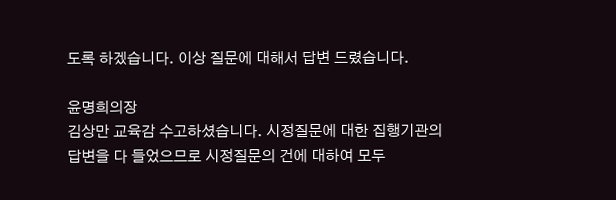도록 하겠습니다. 이상 질문에 대해서 답변 드렸습니다.

윤명희의장
김상만 교육감 수고하셨습니다. 시정질문에 대한 집행기관의 답변을 다 들었으므로 시정질문의 건에 대하여 모두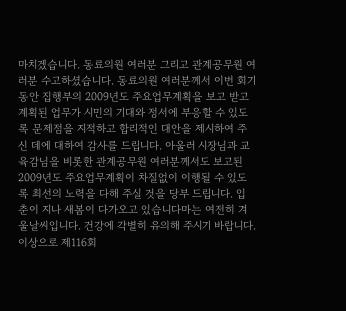마치겠습니다. 동료의원 여러분 그리고 관계공무원 여러분 수고하셨습니다. 동료의원 여러분께서 이번 회기동안 집행부의 2009년도 주요업무계획을 보고 받고 계획된 업무가 시민의 기대와 정서에 부응할 수 있도록 문제점을 지적하고 합리적인 대안을 제시하여 주신 데에 대하여 감사를 드립니다. 아울러 시장님과 교육감님을 비롯한 관계공무원 여러분께서도 보고된 2009년도 주요업무계획이 차질없이 이행될 수 있도록 최선의 노력을 다해 주실 것을 당부 드립니다. 입춘이 지나 새봄이 다가오고 있습니다마는 여전히 겨울날씨입니다. 건강에 각별히 유의해 주시기 바랍니다. 이상으로 제116회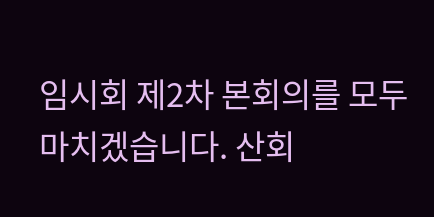임시회 제2차 본회의를 모두 마치겠습니다. 산회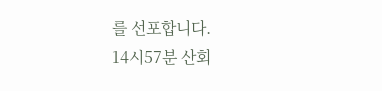를 선포합니다.
14시57분 산회